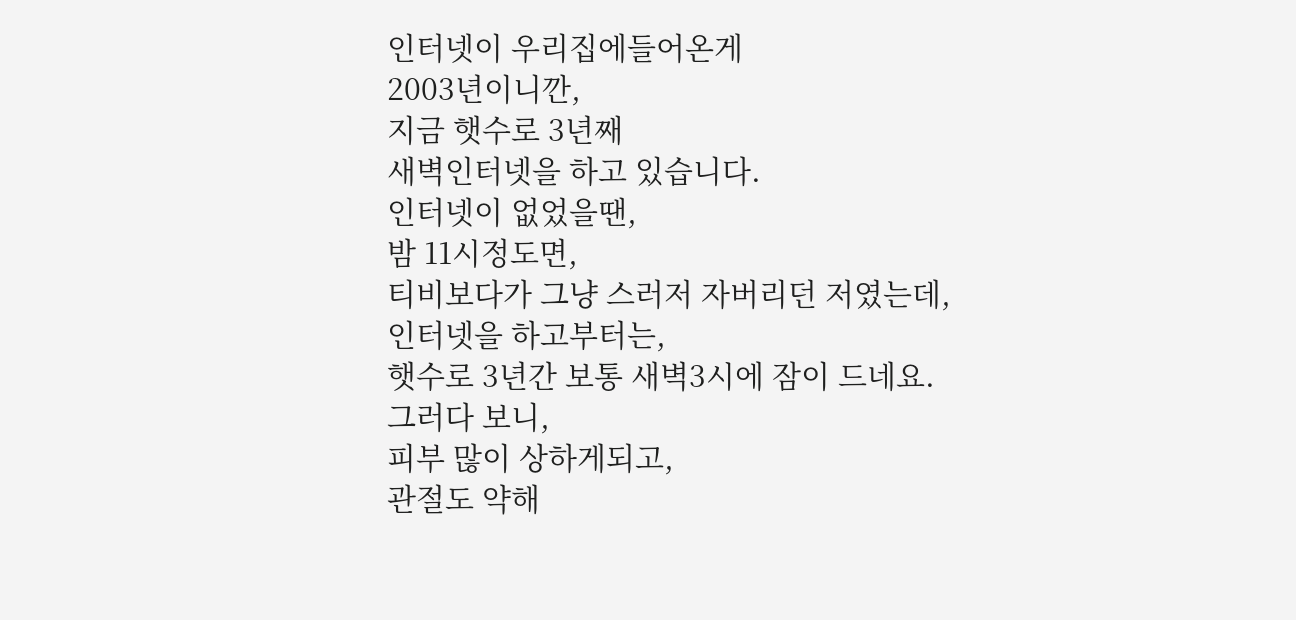인터넷이 우리집에들어온게
2003년이니깐,
지금 햇수로 3년째
새벽인터넷을 하고 있습니다.
인터넷이 없었을땐,
밤 11시정도면,
티비보다가 그냥 스러저 자버리던 저였는데,
인터넷을 하고부터는,
햇수로 3년간 보통 새벽3시에 잠이 드네요.
그러다 보니,
피부 많이 상하게되고,
관절도 약해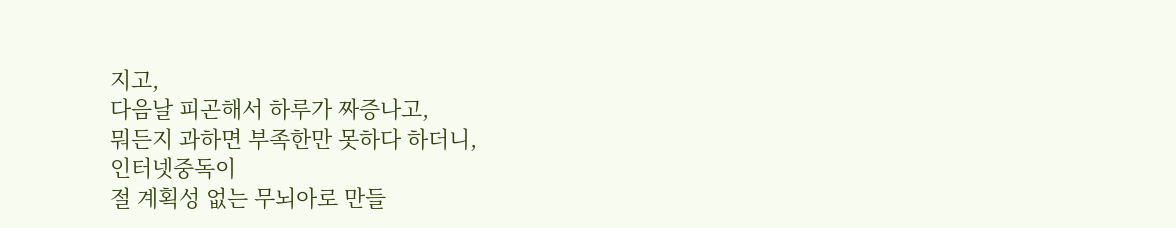지고,
다음날 피곤해서 하루가 짜증나고,
뭐든지 과하면 부족한만 못하다 하더니,
인터넷중독이
절 계획성 없는 무뇌아로 만들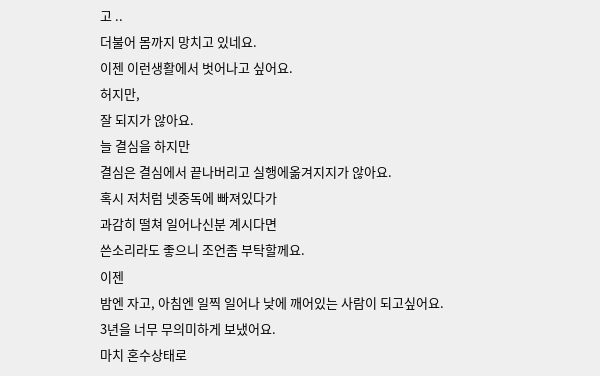고 ..
더불어 몸까지 망치고 있네요.
이젠 이런생활에서 벗어나고 싶어요.
허지만,
잘 되지가 않아요.
늘 결심을 하지만
결심은 결심에서 끝나버리고 실행에옮겨지지가 않아요.
혹시 저처럼 넷중독에 빠져있다가
과감히 떨쳐 일어나신분 계시다면
쓴소리라도 좋으니 조언좀 부탁할께요.
이젠
밤엔 자고, 아침엔 일찍 일어나 낮에 깨어있는 사람이 되고싶어요.
3년을 너무 무의미하게 보냈어요.
마치 혼수상태로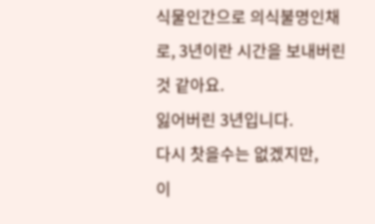식물인간으로 의식불명인채로, 3년이란 시간을 보내버린것 같아요.
잃어버린 3년입니다.
다시 찻을수는 없겠지만,
이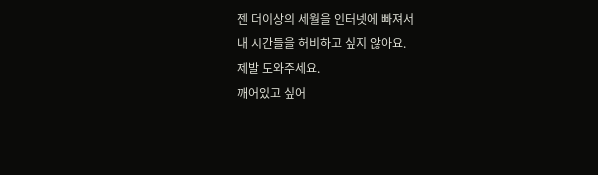젠 더이상의 세월을 인터넷에 빠져서
내 시간들을 허비하고 싶지 않아요.
제발 도와주세요.
깨어있고 싶어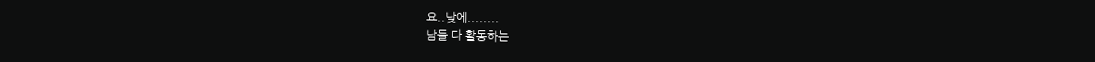요..낮에........
남들 다 활동하는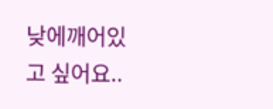낮에깨어있고 싶어요..